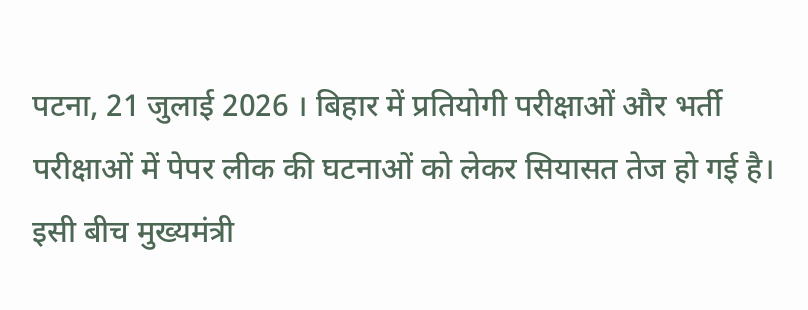पटना, 21 जुलाई 2026 । बिहार में प्रतियोगी परीक्षाओं और भर्ती परीक्षाओं में पेपर लीक की घटनाओं को लेकर सियासत तेज हो गई है। इसी बीच मुख्यमंत्री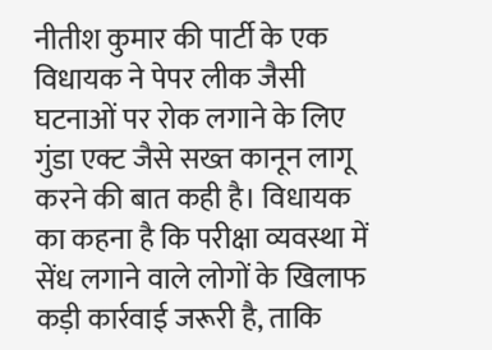नीतीश कुमार की पार्टी के एक विधायक ने पेपर लीक जैसी घटनाओं पर रोक लगाने के लिए गुंडा एक्ट जैसे सख्त कानून लागू करने की बात कही है। विधायक का कहना है कि परीक्षा व्यवस्था में सेंध लगाने वाले लोगों के खिलाफ कड़ी कार्रवाई जरूरी है, ताकि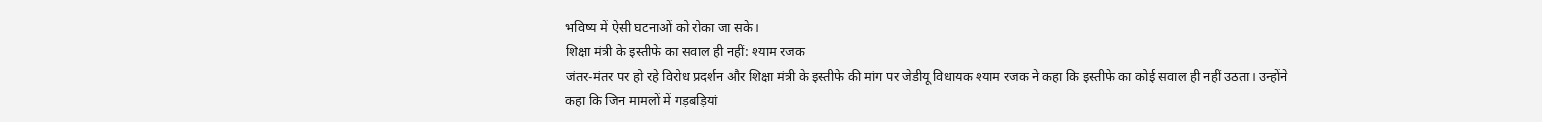भविष्य में ऐसी घटनाओं को रोका जा सके।
शिक्षा मंत्री के इस्तीफे का सवाल ही नहीं: श्याम रजक
जंतर-मंतर पर हो रहे विरोध प्रदर्शन और शिक्षा मंत्री के इस्तीफे की मांग पर जेडीयू विधायक श्याम रजक ने कहा कि इस्तीफे का कोई सवाल ही नहीं उठता। उन्होंने कहा कि जिन मामलों में गड़बड़ियां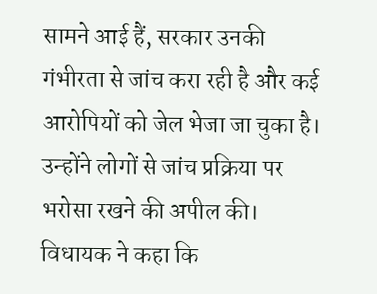सामने आई हैं, सरकार उनकी गंभीरता से जांच करा रही है और कई आरोपियों को जेल भेजा जा चुका है। उन्होंने लोगों से जांच प्रक्रिया पर भरोसा रखने की अपील की।
विधायक ने कहा कि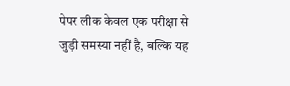पेपर लीक केवल एक परीक्षा से जुड़ी समस्या नहीं है, बल्कि यह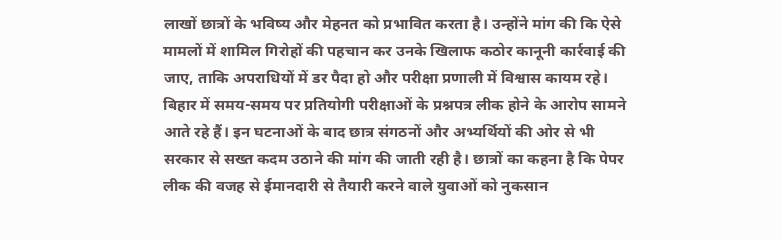लाखों छात्रों के भविष्य और मेहनत को प्रभावित करता है। उन्होंने मांग की कि ऐसे मामलों में शामिल गिरोहों की पहचान कर उनके खिलाफ कठोर कानूनी कार्रवाई की जाए, ताकि अपराधियों में डर पैदा हो और परीक्षा प्रणाली में विश्वास कायम रहे।
बिहार में समय-समय पर प्रतियोगी परीक्षाओं के प्रश्नपत्र लीक होने के आरोप सामने आते रहे हैं। इन घटनाओं के बाद छात्र संगठनों और अभ्यर्थियों की ओर से भी सरकार से सख्त कदम उठाने की मांग की जाती रही है। छात्रों का कहना है कि पेपर लीक की वजह से ईमानदारी से तैयारी करने वाले युवाओं को नुकसान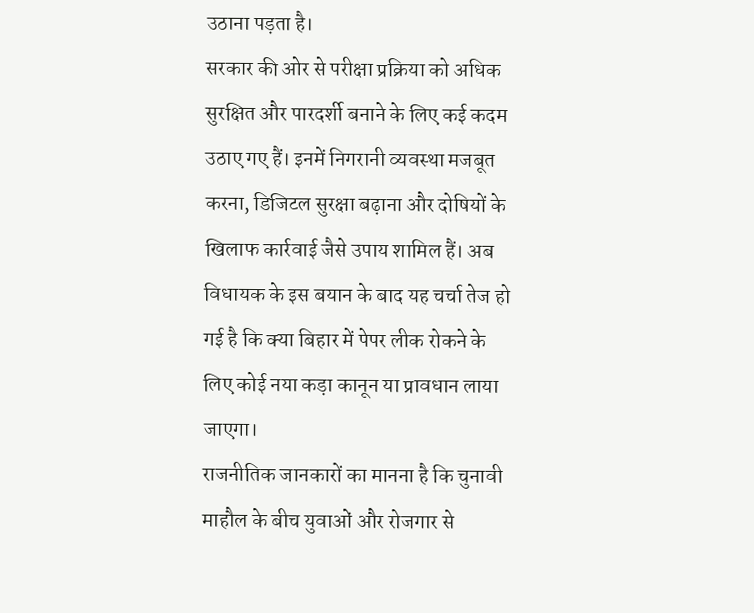उठाना पड़ता है।
सरकार की ओर से परीक्षा प्रक्रिया को अधिक सुरक्षित और पारदर्शी बनाने के लिए कई कदम उठाए गए हैं। इनमें निगरानी व्यवस्था मजबूत करना, डिजिटल सुरक्षा बढ़ाना और दोषियों के खिलाफ कार्रवाई जैसे उपाय शामिल हैं। अब विधायक के इस बयान के बाद यह चर्चा तेज हो गई है कि क्या बिहार में पेपर लीक रोकने के लिए कोई नया कड़ा कानून या प्रावधान लाया जाएगा।
राजनीतिक जानकारों का मानना है कि चुनावी माहौल के बीच युवाओं और रोजगार से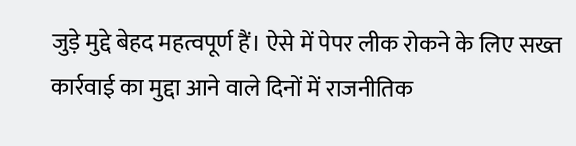जुड़े मुद्दे बेहद महत्वपूर्ण हैं। ऐसे में पेपर लीक रोकने के लिए सख्त कार्रवाई का मुद्दा आने वाले दिनों में राजनीतिक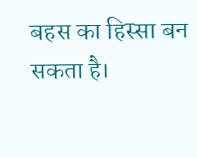बहस का हिस्सा बन सकता है।